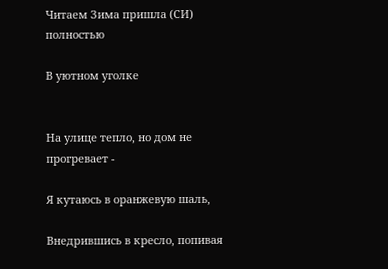Читаем Зима пришла (СИ) полностью

В уютном уголке


На улице тепло, но дом не прогревает -

Я кутаюсь в оранжевую шаль,

Внедрившись в кресло, попивая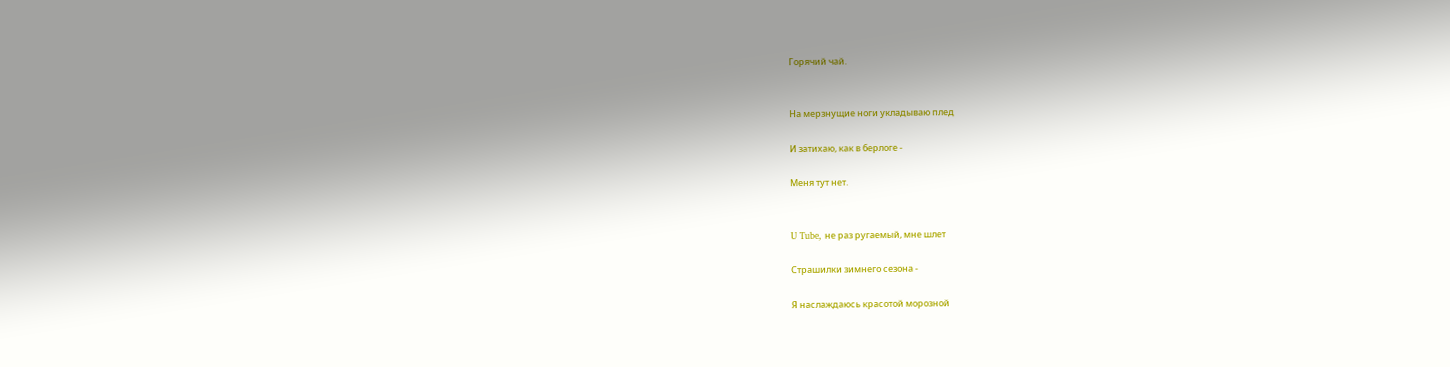Горячий чай.


На мерзнущие ноги укладываю плед

И затихаю, как в берлоге -

Меня тут нет.


U Tube, не раз ругаемый, мне шлет

Страшилки зимнего сезона -

Я наслаждаюсь красотой морозной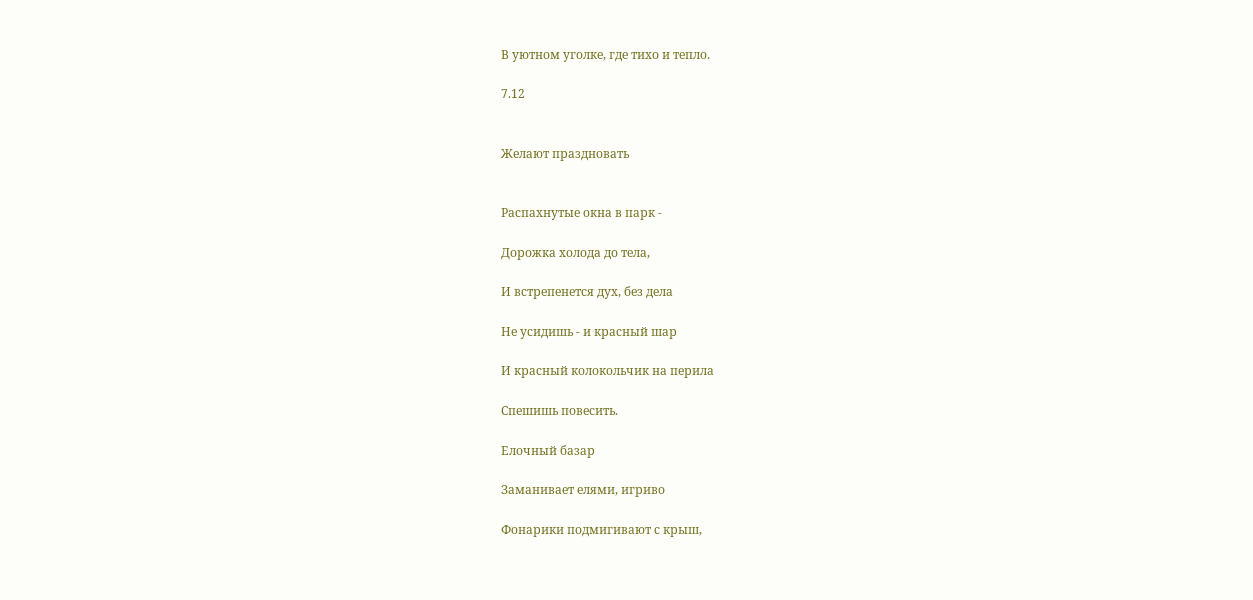В уютном уголке, где тихо и тепло.

7.12


Желают праздновать


Распахнутые окна в парк -

Дорожка холода до тела,

И встрепенется дух, без дела

Не усидишь - и красный шар

И красный колокольчик на перила

Спешишь повесить.

Елочный базар

Заманивает елями, игриво

Фонарики подмигивают с крыш,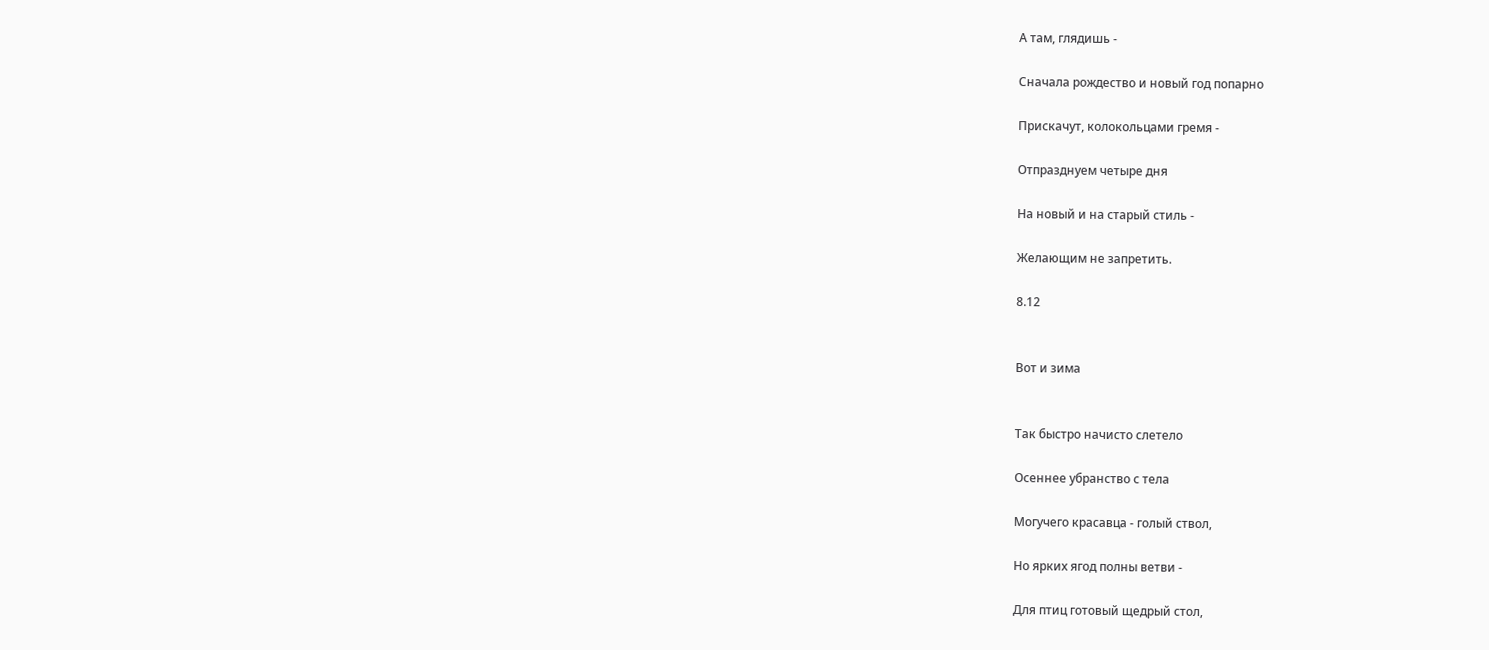А там, глядишь -

Сначала рождество и новый год попарно

Прискачут, колокольцами гремя -

Отпразднуем четыре дня

На новый и на старый стиль -

Желающим не запретить.

8.12


Вот и зима


Так быстро начисто слетело

Осеннее убранство с тела

Могучего красавца - голый ствол,

Но ярких ягод полны ветви -

Для птиц готовый щедрый стол,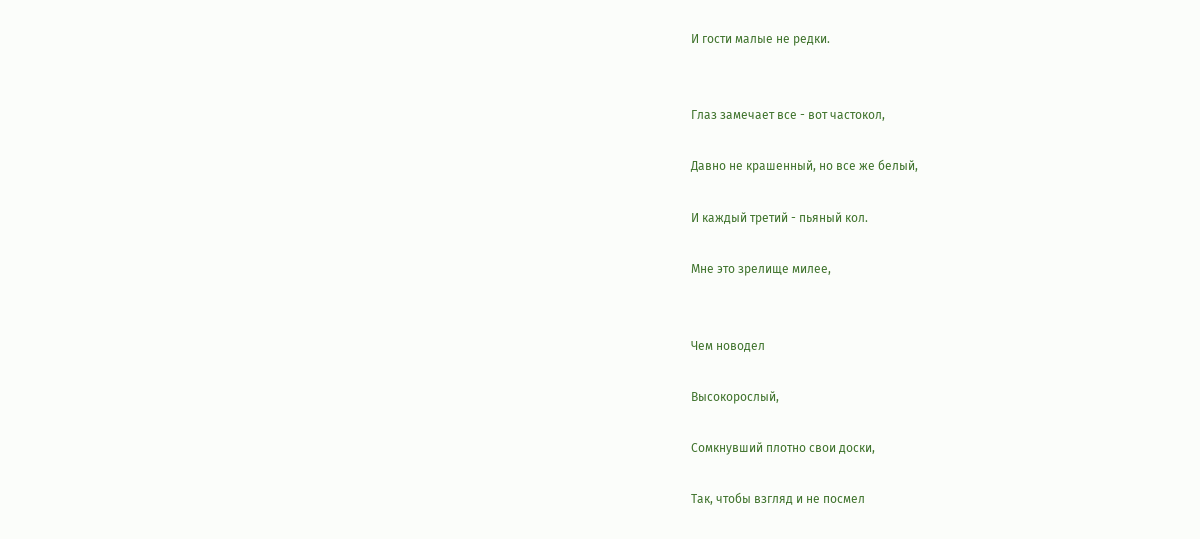И гости малые не редки.


Глаз замечает все - вот частокол,

Давно не крашенный, но все же белый,

И каждый третий - пьяный кол.

Мне это зрелище милее,


Чем новодел

Высокорослый,

Сомкнувший плотно свои доски,

Так, чтобы взгляд и не посмел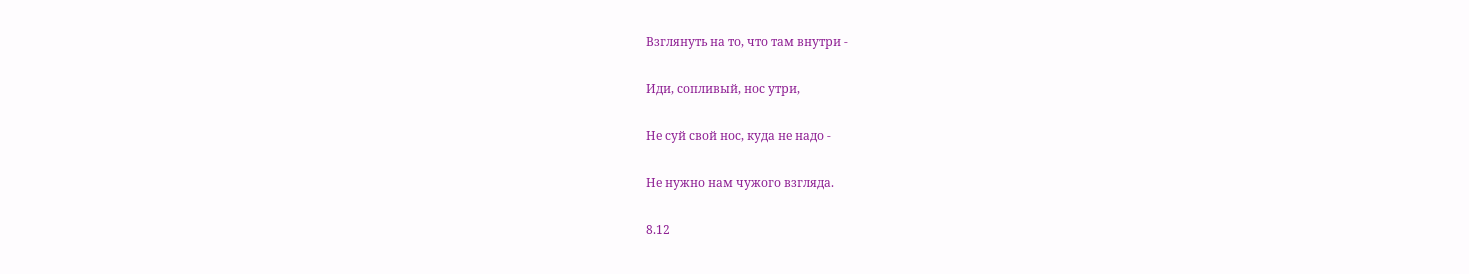Взглянуть на то, что там внутри -

Иди, сопливый, нос утри,

Не суй свой нос, куда не надо -

Не нужно нам чужого взгляда.

8.12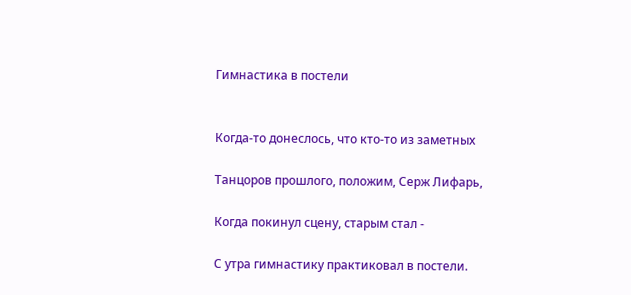Гимнастика в постели


Когда-то донеслось, что кто-то из заметных

Танцоров прошлого, положим, Серж Лифарь,

Когда покинул сцену, старым стал -

С утра гимнастику практиковал в постели.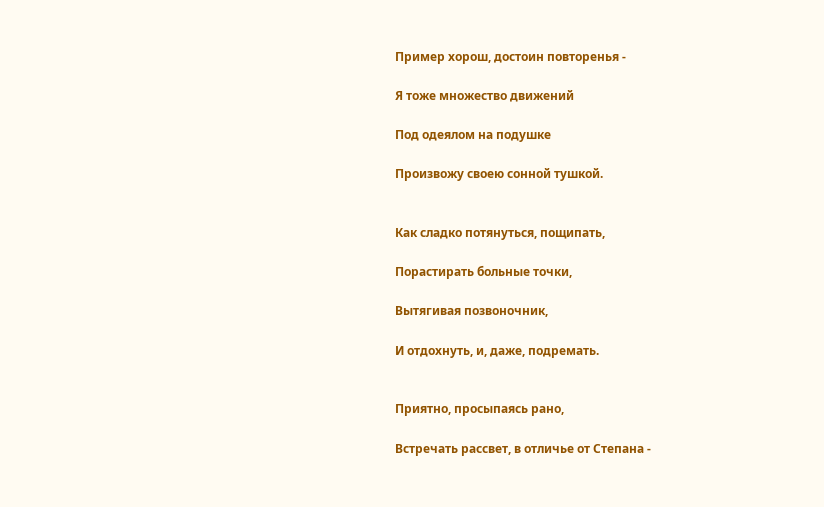Пример хорош, достоин повторенья -

Я тоже множество движений

Под одеялом на подушке

Произвожу своею сонной тушкой.


Как сладко потянуться, пощипать,

Порастирать больные точки,

Вытягивая позвоночник,

И отдохнуть, и, даже, подремать.


Приятно, просыпаясь рано,

Встречать рассвет, в отличье от Степана -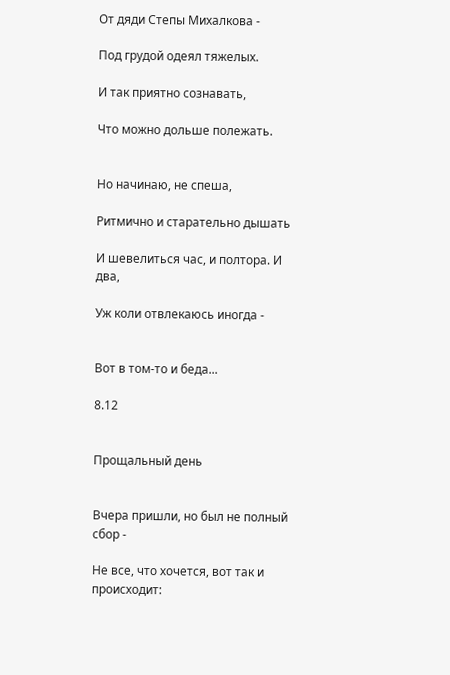От дяди Степы Михалкова -

Под грудой одеял тяжелых.

И так приятно сознавать,

Что можно дольше полежать.


Но начинаю, не спеша,

Ритмично и старательно дышать

И шевелиться час, и полтора. И два,

Уж коли отвлекаюсь иногда -


Вот в том-то и беда...

8.12


Прощальный день


Вчера пришли, но был не полный сбор -

Не все, что хочется, вот так и происходит: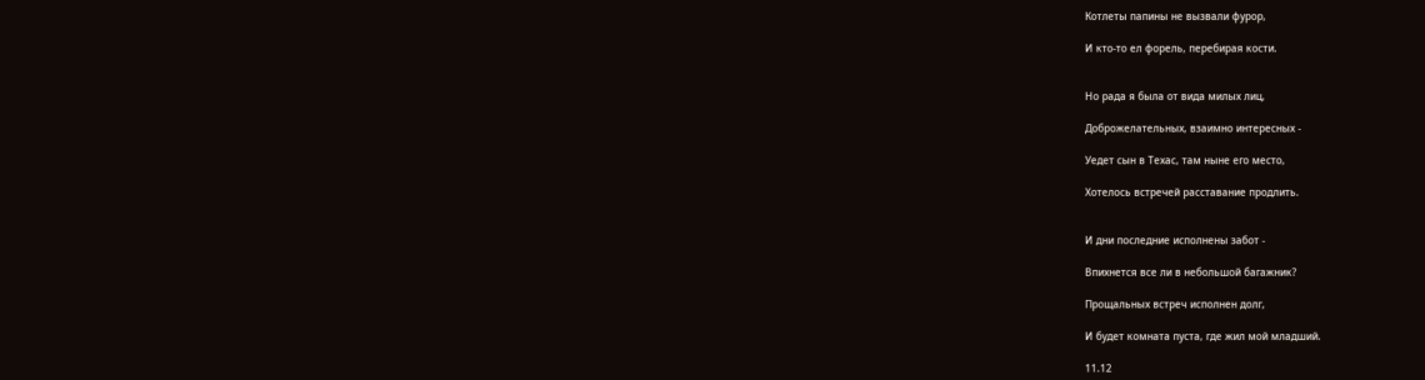Котлеты папины не вызвали фурор,

И кто-то ел форель, перебирая кости.


Но рада я была от вида милых лиц,

Доброжелательных, взаимно интересных -

Уедет сын в Техас, там ныне его место,

Хотелось встречей расставание продлить.


И дни последние исполнены забот -

Впихнется все ли в небольшой багажник?

Прощальных встреч исполнен долг,

И будет комната пуста, где жил мой младший.

11.12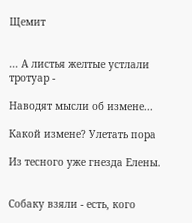Щемит


... А листья желтые устлали тротуар -

Наводят мысли об измене...

Какой измене? Улетать пора

Из тесного уже гнезда Елены.


Собаку взяли - есть, кого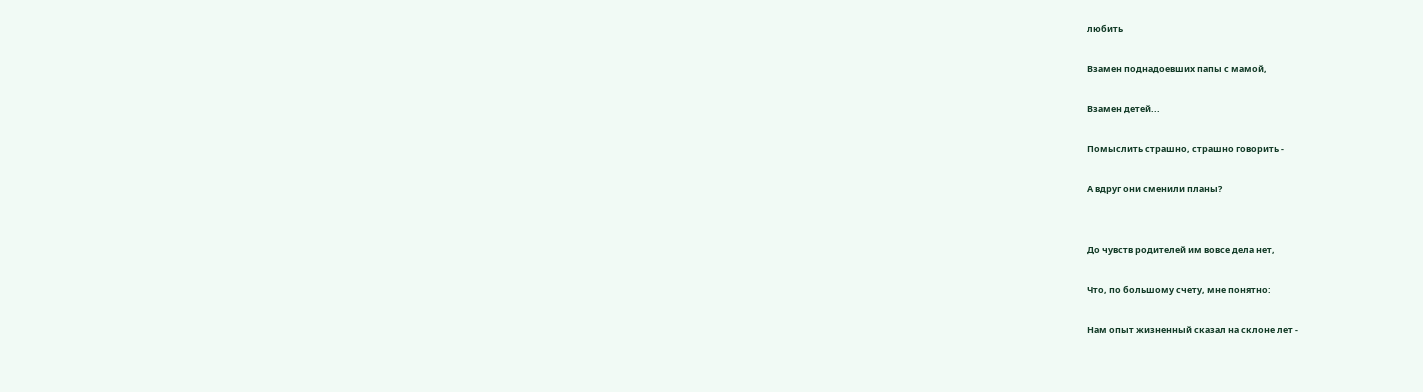любить

Взамен поднадоевших папы с мамой,

Взамен детей...

Помыслить страшно, страшно говорить -

А вдруг они сменили планы?


До чувств родителей им вовсе дела нет,

Что, по большому счету, мне понятно:

Нам опыт жизненный сказал на склоне лет -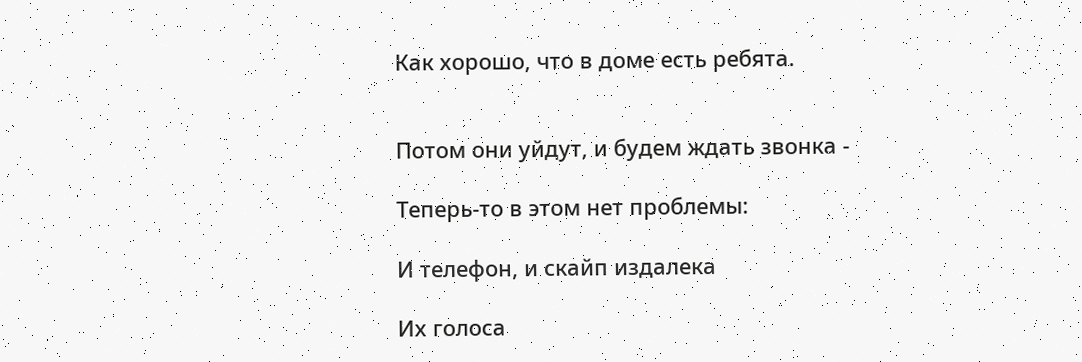Как хорошо, что в доме есть ребята.


Потом они уйдут, и будем ждать звонка -

Теперь-то в этом нет проблемы:

И телефон, и скайп издалека

Их голоса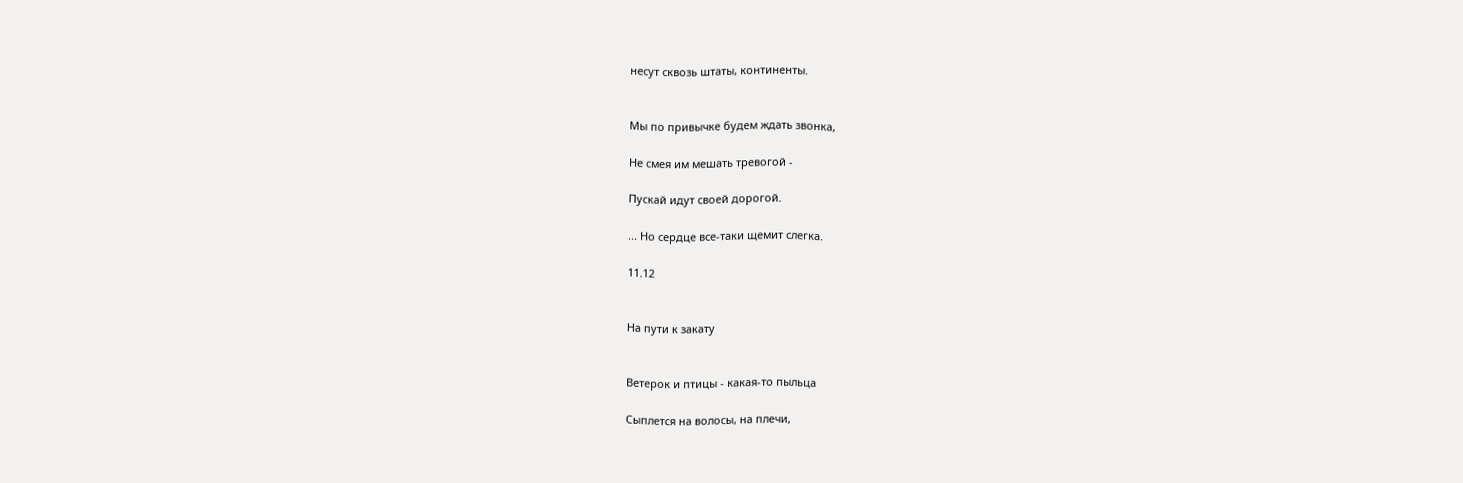несут сквозь штаты, континенты.


Мы по привычке будем ждать звонка,

Не смея им мешать тревогой -

Пускай идут своей дорогой.

... Но сердце все-таки щемит слегка.

11.12


На пути к закату


Ветерок и птицы - какая-то пыльца

Сыплется на волосы, на плечи,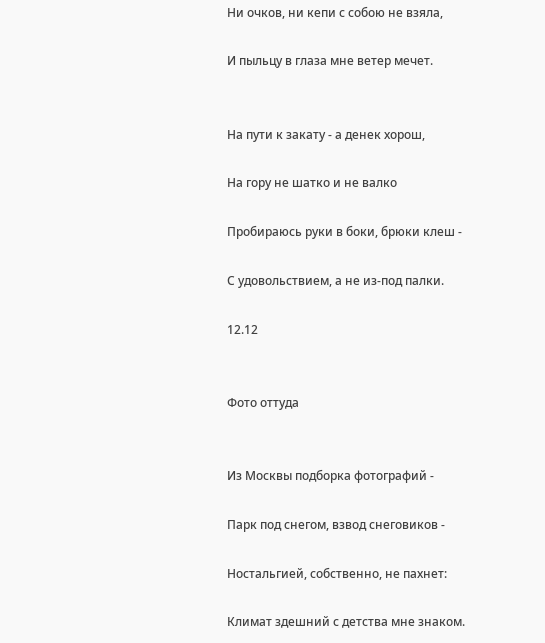Ни очков, ни кепи с собою не взяла,

И пыльцу в глаза мне ветер мечет.


На пути к закату - а денек хорош,

На гору не шатко и не валко

Пробираюсь руки в боки, брюки клеш -

С удовольствием, а не из-под палки.

12.12


Фото оттуда


Из Москвы подборка фотографий -

Парк под снегом, взвод снеговиков -

Ностальгией, собственно, не пахнет:

Климат здешний с детства мне знаком.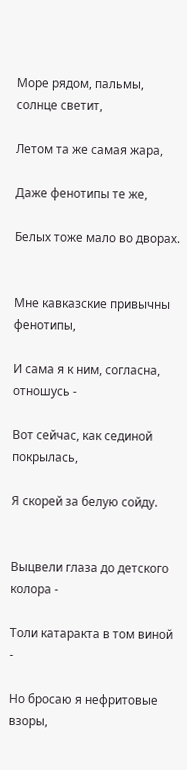Море рядом, пальмы, солнце светит,

Летом та же самая жара,

Даже фенотипы те же,

Белых тоже мало во дворах.


Мне кавказские привычны фенотипы,

И сама я к ним, согласна, отношусь -

Вот сейчас, как сединой покрылась,

Я скорей за белую сойду.


Выцвели глаза до детского колора -

Толи катаракта в том виной -

Но бросаю я нефритовые взоры,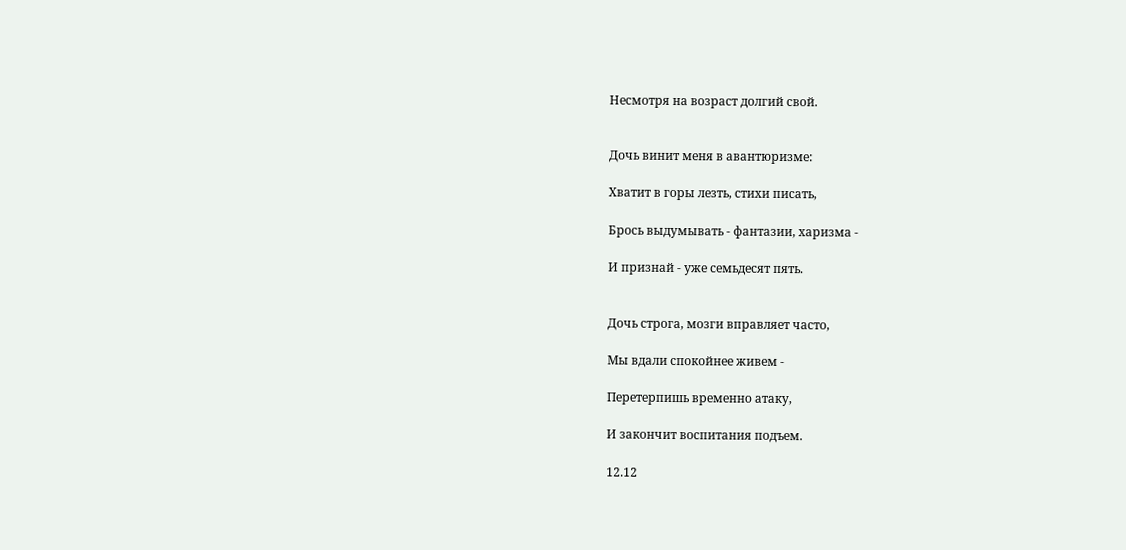Несмотря на возраст долгий свой.


Дочь винит меня в авантюризме:

Хватит в горы лезть, стихи писать,

Брось выдумывать - фантазии, харизма -

И признай - уже семьдесят пять.


Дочь строга, мозги вправляет часто,

Мы вдали спокойнее живем -

Перетерпишь временно атаку,

И закончит воспитания подъем.

12.12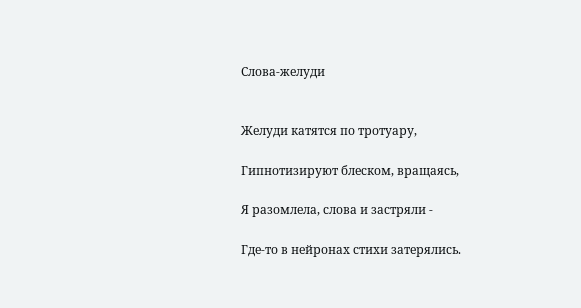Слова-желуди


Желуди катятся по тротуару,

Гипнотизируют блеском, вращаясь,

Я разомлела, слова и застряли -

Где-то в нейронах стихи затерялись.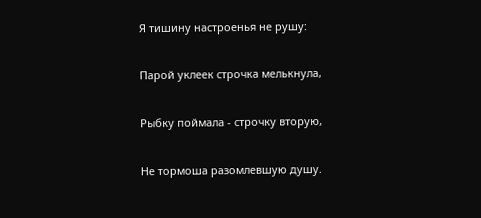Я тишину настроенья не рушу:

Парой уклеек строчка мелькнула,

Рыбку поймала - строчку вторую,

Не тормоша разомлевшую душу.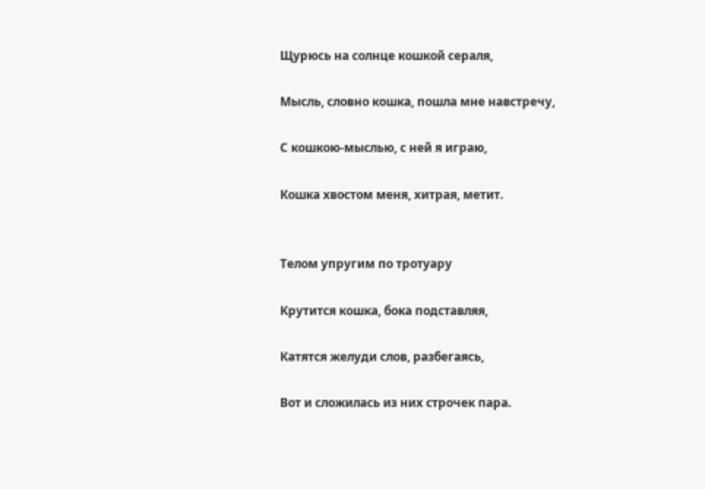Щурюсь на солнце кошкой сераля,

Мысль, словно кошка, пошла мне навстречу,

С кошкою-мыслью, с ней я играю,

Кошка хвостом меня, хитрая, метит.


Телом упругим по тротуару

Крутится кошка, бока подставляя,

Катятся желуди слов, разбегаясь,

Вот и сложилась из них строчек пара.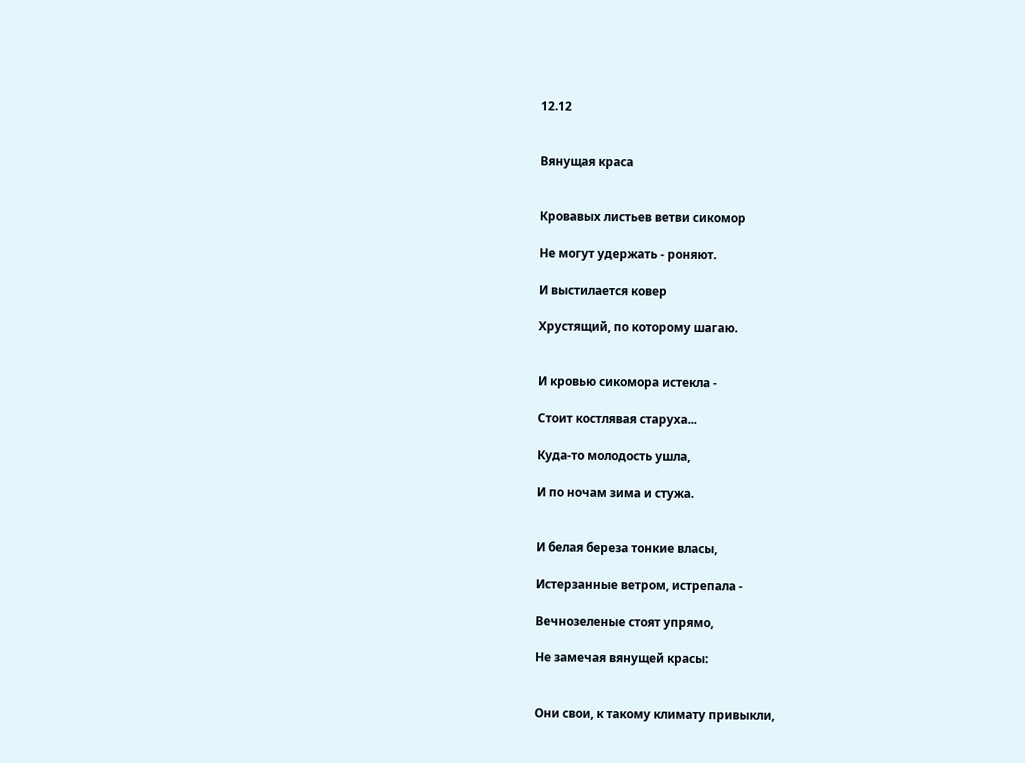12.12


Вянущая краса


Кровавых листьев ветви сикомор

Не могут удержать - роняют.

И выстилается ковер

Хрустящий, по которому шагаю.


И кровью сикомора истекла -

Стоит костлявая старуха...

Куда-то молодость ушла,

И по ночам зима и стужа.


И белая береза тонкие власы,

Истерзанные ветром, истрепала -

Вечнозеленые стоят упрямо,

Не замечая вянущей красы:


Они свои, к такому климату привыкли,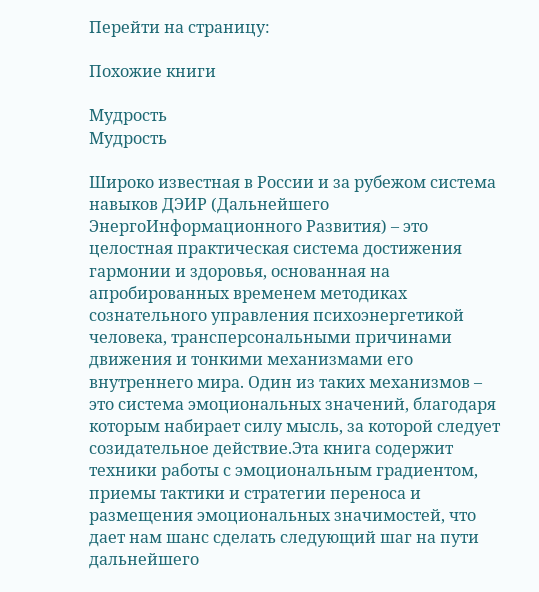Перейти на страницу:

Похожие книги

Мудрость
Мудрость

Широко известная в России и за рубежом система навыков ДЭИР (Дальнейшего ЭнергоИнформационного Развития) – это целостная практическая система достижения гармонии и здоровья, основанная на апробированных временем методиках сознательного управления психоэнергетикой человека, трансперсональными причинами движения и тонкими механизмами его внутреннего мира. Один из таких механизмов – это система эмоциональных значений, благодаря которым набирает силу мысль, за которой следует созидательное действие.Эта книга содержит техники работы с эмоциональным градиентом, приемы тактики и стратегии переноса и размещения эмоциональных значимостей, что дает нам шанс сделать следующий шаг на пути дальнейшего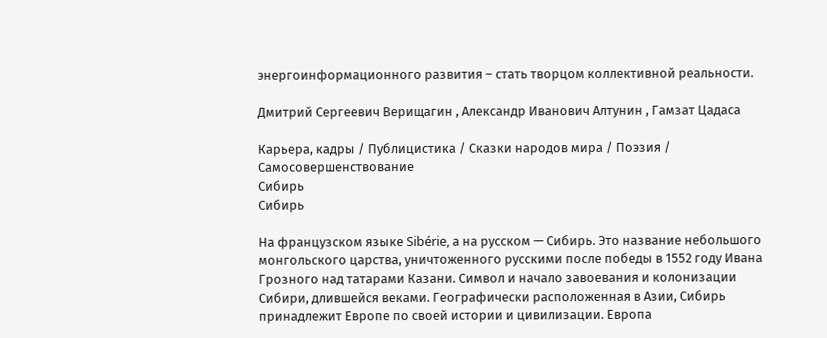энергоинформационного развития – стать творцом коллективной реальности.

Дмитрий Сергеевич Верищагин , Александр Иванович Алтунин , Гамзат Цадаса

Карьера, кадры / Публицистика / Сказки народов мира / Поэзия / Самосовершенствование
Сибирь
Сибирь

На французском языке Sibérie, а на русском — Сибирь. Это название небольшого монгольского царства, уничтоженного русскими после победы в 1552 году Ивана Грозного над татарами Казани. Символ и начало завоевания и колонизации Сибири, длившейся веками. Географически расположенная в Азии, Сибирь принадлежит Европе по своей истории и цивилизации. Европа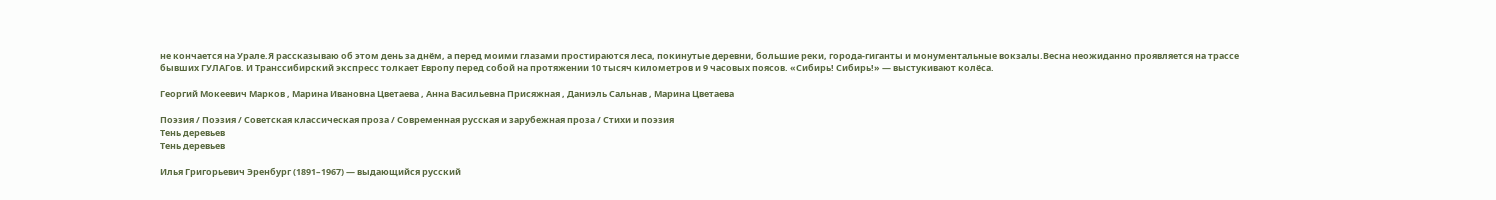не кончается на Урале.Я рассказываю об этом день за днём, а перед моими глазами простираются леса, покинутые деревни, большие реки, города-гиганты и монументальные вокзалы.Весна неожиданно проявляется на трассе бывших ГУЛАГов. И Транссибирский экспресс толкает Европу перед собой на протяжении 10 тысяч километров и 9 часовых поясов. «Сибирь! Сибирь!» — выстукивают колёса.

Георгий Мокеевич Марков , Марина Ивановна Цветаева , Анна Васильевна Присяжная , Даниэль Сальнав , Марина Цветаева

Поэзия / Поэзия / Советская классическая проза / Современная русская и зарубежная проза / Стихи и поэзия
Тень деревьев
Тень деревьев

Илья Григорьевич Эренбург (1891–1967) — выдающийся русский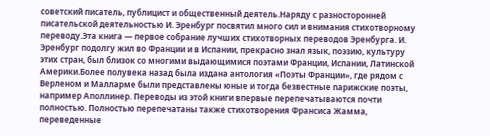советский писатель, публицист и общественный деятель.Наряду с разносторонней писательской деятельностью И. Эренбург посвятил много сил и внимания стихотворному переводу.Эта книга — первое собрание лучших стихотворных переводов Эренбурга. И. Эренбург подолгу жил во Франции и в Испании, прекрасно знал язык, поэзию, культуру этих стран, был близок со многими выдающимися поэтами Франции, Испании, Латинской Америки.Более полувека назад была издана антология «Поэты Франции», где рядом с Верленом и Малларме были представлены юные и тогда безвестные парижские поэты, например Аполлинер. Переводы из этой книги впервые перепечатываются почти полностью. Полностью перепечатаны также стихотворения Франсиса Жамма, переведенные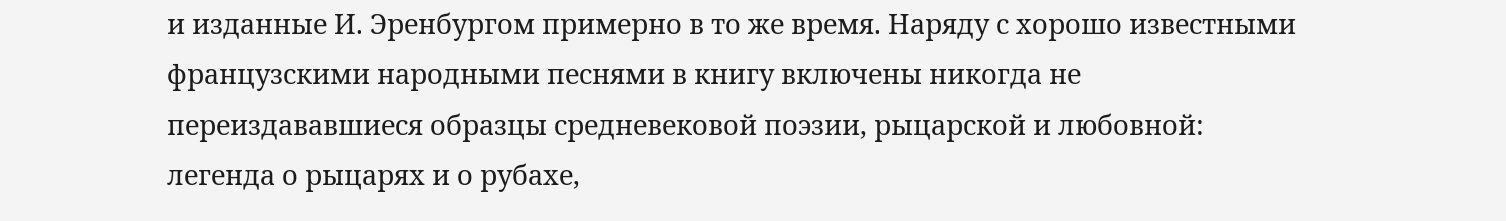и изданные И. Эренбургом примерно в то же время. Наряду с хорошо известными французскими народными песнями в книгу включены никогда не переиздававшиеся образцы средневековой поэзии, рыцарской и любовной: легенда о рыцарях и о рубахе,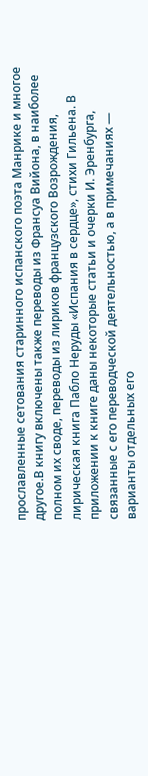прославленные сетования старинного испанского поэта Манрике и многое другое.В книгу включены также переводы из Франсуа Вийона, в наиболее полном их своде, переводы из лириков французского Возрождения, лирическая книга Пабло Неруды «Испания в сердце», стихи Гильена. В приложении к книге даны некоторые статьи и очерки И. Эренбурга, связанные с его переводческой деятельностью, а в примечаниях — варианты отдельных его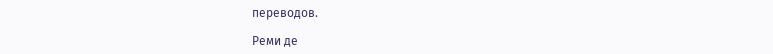переводов.

Реми де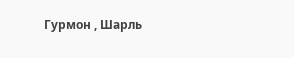Гурмон , Шарль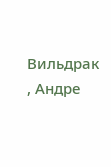Вильдрак , Андре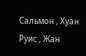Сальмон , Хуан Руис , Жан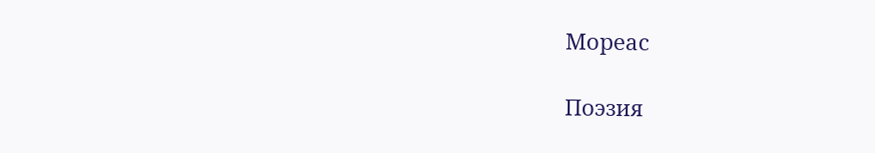Мореас

Поэзия